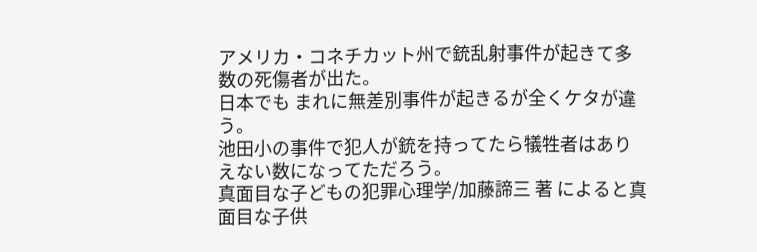アメリカ・コネチカット州で銃乱射事件が起きて多数の死傷者が出た。
日本でも まれに無差別事件が起きるが全くケタが違う。
池田小の事件で犯人が銃を持ってたら犠牲者はありえない数になってただろう。
真面目な子どもの犯罪心理学/加藤諦三 著 によると真面目な子供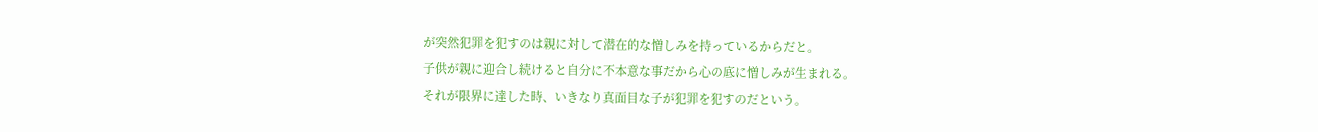が突然犯罪を犯すのは親に対して潜在的な憎しみを持っているからだと。
子供が親に迎合し続けると自分に不本意な事だから心の底に憎しみが生まれる。
それが限界に達した時、いきなり真面目な子が犯罪を犯すのだという。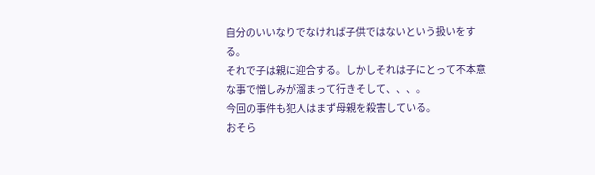自分のいいなりでなければ子供ではないという扱いをする。
それで子は親に迎合する。しかしそれは子にとって不本意な事で憎しみが溜まって行きそして、、、。
今回の事件も犯人はまず母親を殺害している。
おそら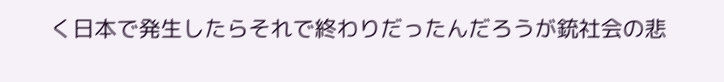く日本で発生したらそれで終わりだったんだろうが銃社会の悲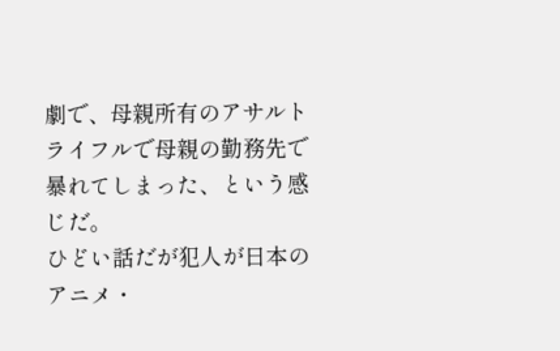劇で、母親所有のアサルトライフルで母親の勤務先で暴れてしまった、という感じだ。
ひどい話だが犯人が日本のアニメ・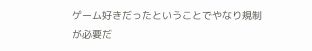ゲーム好きだったということでやなり規制が必要だ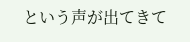という声が出てきて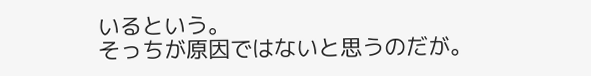いるという。
そっちが原因ではないと思うのだが。